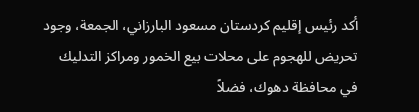أكد رئيس إقليم كردستان مسعود البارزاني، الجمعة، وجود تحريض للهجوم على محلات بيع الخمور ومراكز التدليك في محافظة دهوك، فضلاً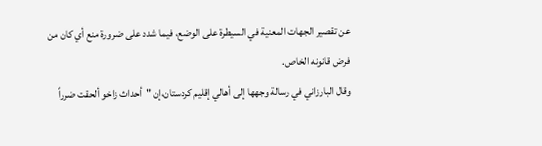عن تقصير الجهات المعنية في السيطرة على الوضع، فيما شدد على ضرورة منع أي كان من فرض قانونه الخاص.
وقال البارزاني في رسالة وجهها إلى أهالي إقليم كردستان،إن "أحداث زاخو ألحقت ضرراً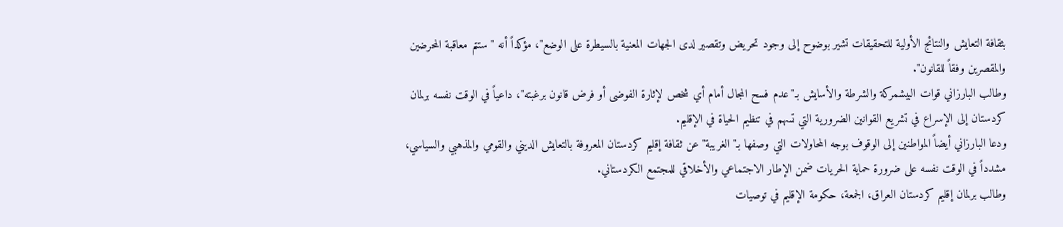بثقافة التعايش والنتائج الأولية للتحقيقات تشير بوضوح إلى وجود تحريض وتقصير لدى الجهات المعنية بالسيطرة على الوضع"، مؤكداً أنه "ستتم معاقبة المحرضين والمقصرين وفقاً للقانون".
وطالب البارزاني قوات البيشمركة والشرطة والأسايش بـ"عدم فسح المجال أمام أي شخص لإثارة الفوضى أو فرض قانون برغبته"، داعياً في الوقت نفسه برلمان كردستان إلى الإسراع في تشريع القوانين الضرورية التي تسهم في تنظيم الحياة في الإقليم.
ودعا البارزاني أيضاً المواطنين إلى الوقوف بوجه المحاولات التي وصفها بـ"الغريبة" عن ثقافة إقليم كردستان المعروفة بالتعايش الديني والقومي والمذهبي والسياسي، مشدداً في الوقت نفسه على ضرورة حماية الحريات ضمن الإطار الاجتماعي والأخلاقي للمجتمع الكردستاني.
وطالب برلمان إقليم كردستان العراق، الجمعة، حكومة الإقليم في توصيات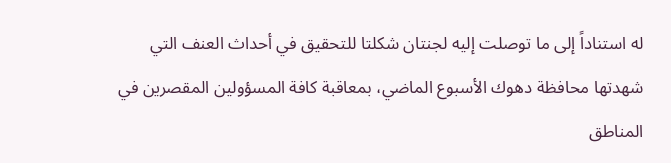له استناداً إلى ما توصلت إليه لجنتان شكلتا للتحقيق في أحداث العنف التي شهدتها محافظة دهوك الأسبوع الماضي، بمعاقبة كافة المسؤولين المقصرين في المناطق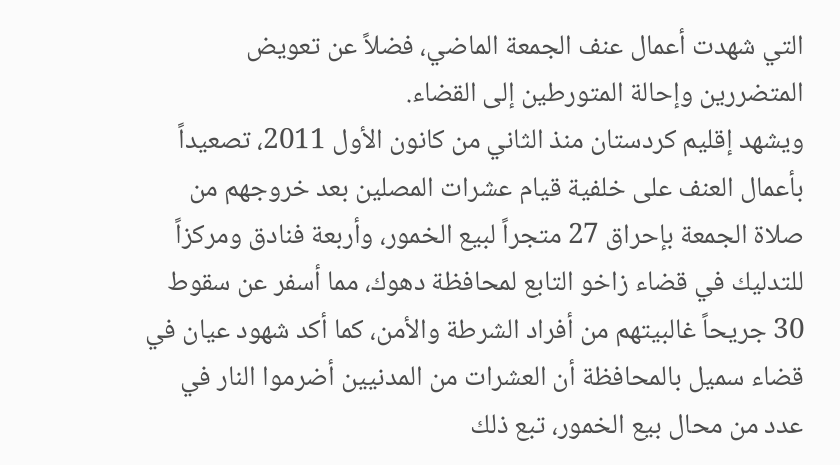التي شهدت أعمال عنف الجمعة الماضي، فضلاً عن تعويض المتضررين وإحالة المتورطين إلى القضاء.
ويشهد إقليم كردستان منذ الثاني من كانون الأول 2011، تصعيداً بأعمال العنف على خلفية قيام عشرات المصلين بعد خروجهم من صلاة الجمعة بإحراق 27 متجراً لبيع الخمور، وأربعة فنادق ومركزاً للتدليك في قضاء زاخو التابع لمحافظة دهوك، مما أسفر عن سقوط 30 جريحاً غالبيتهم من أفراد الشرطة والأمن، كما أكد شهود عيان في قضاء سميل بالمحافظة أن العشرات من المدنيين أضرموا النار في عدد من محال بيع الخمور، تبع ذلك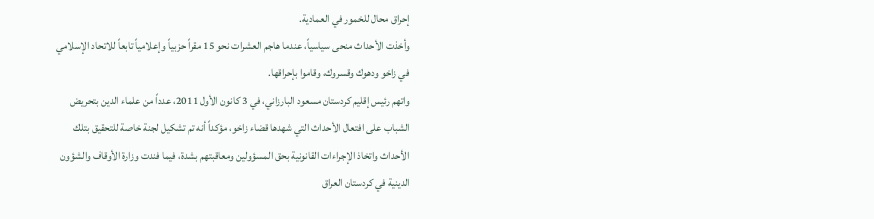إحراق محال للخمور في العمادية.
وأخذت الأحداث منحى سياسياً، عندما هاجم العشرات نحو 15 مقراً حزبياً وإعلامياً تابعاً للاتحاد الإسلامي في زاخو ودهوك وقسروك، وقاموا بإحراقها.
واتهم رئيس إقليم كردستان مسعود البارزاني، في 3 كانون الأول 2011، عدداً من علماء الدين بتحريض الشباب على افتعال الأحداث التي شهدها قضاء زاخو، مؤكداً أنه تم تشكيل لجنة خاصة للتحقيق بتلك الأحداث واتخاذ الإجراءات القانونية بحق المسؤولين ومعاقبتهم بشدة، فيما فندت وزارة الأوقاف والشؤون الدينية في كردستان العراق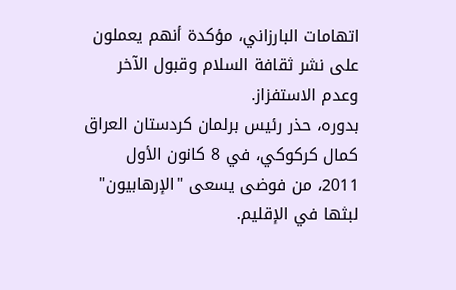اتهامات البارزاني، مؤكدة أنهم يعملون على نشر ثقافة السلام وقبول الآخر وعدم الاستفزاز.
بدوره، حذر رئيس برلمان كردستان العراق كمال كركوكي، في 8 كانون الأول 2011، من فوضى يسعى "الإرهابيون" لبثها في الإقليم.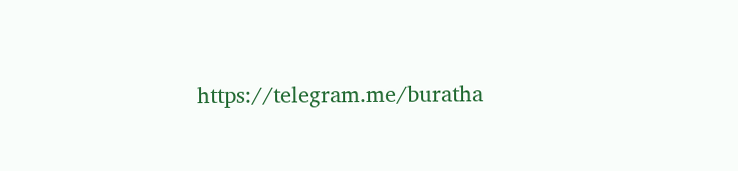https://telegram.me/buratha